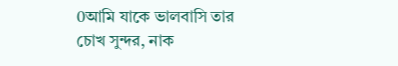0আমি যাকে ভালবাসি তার চোখ সুন্দর, নাক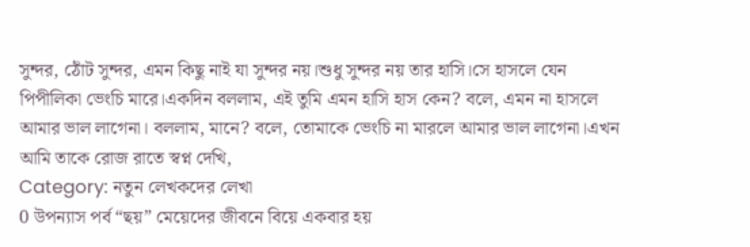সুন্দর, ঠোঁট সুন্দর, এমন কিছু নাই যা সুন্দর নয়।শুধু সুন্দর নয় তার হাসি।সে হাসলে যেন পিপীলিকা ভেংচি মারে।একদিন বললাম, এই তুমি এমন হাসি হাস কেন? বলে, এমন না হাসলে আমার ভাল লাগেনা। বললাম, মানে? বলে, তোমাকে ভেংচি না মারলে আমার ভাল লাগেনা।এখন আমি তাকে রোজ রাতে স্বপ্ন দেখি,
Category: নতুন লেখকদের লেখা
0 উপন্যাস পর্ব “ছয়” মেয়েদের জীবনে বিয়ে একবার হয়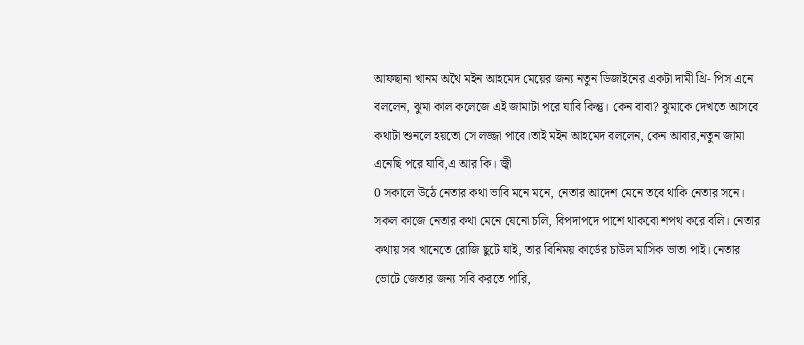আফছানা খানম অথৈ মইন আহমেদ মেয়ের জন্য নতুন ডিজাইনের একটা দামী থ্রি- পিস এনে বললেন, ঝুমা কাল কলেজে এই জামাটা পরে যাবি কিন্তু। কেন বাবা? ঝুমাকে দেখতে আসবে কথাটা শুনলে হয়তো সে লজ্জা পাবে।তাই মইন আহমেদ বললেন, কেন আবার,নতুন জামা এনেছি পরে যাবি,এ আর কি। জ্বী
0 সকালে উঠে নেতার কথা ভাবি মনে মনে, নেতার আদেশ মেনে তবে থাকি নেতার সনে। সকল কাজে নেতার কথা মেনে যেনো চলি, বিপদাপদে পাশে থাকবো শপথ করে বলি। নেতার কথায় সব খানেতে রোজি ছুটে যাই, তার বিনিময় কার্ডের চাউল মাসিক ভাতা পাই। নেতার ভোটে জেতার জন্য সবি করতে পারি,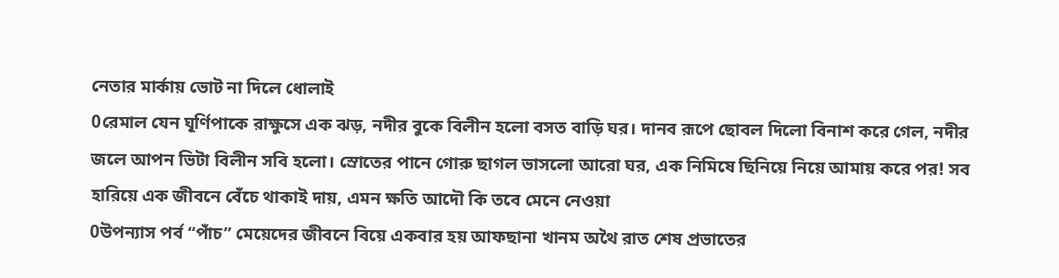নেতার মার্কায় ভোট না দিলে ধোলাই
0রেমাল যেন ঘূর্ণিপাকে রাক্ষুসে এক ঝড়, নদীর বুকে বিলীন হলো বসত বাড়ি ঘর। দানব রূপে ছোবল দিলো বিনাশ করে গেল, নদীর জলে আপন ভিটা বিলীন সবি হলো। স্রোতের পানে গোরু ছাগল ভাসলো আরো ঘর, এক নিমিষে ছিনিয়ে নিয়ে আমায় করে পর! সব হারিয়ে এক জীবনে বেঁচে থাকাই দায়, এমন ক্ষতি আদৌ কি তবে মেনে নেওয়া
0উপন্যাস পর্ব “পাঁচ” মেয়েদের জীবনে বিয়ে একবার হয় আফছানা খানম অথৈ রাত শেষ প্রভাতের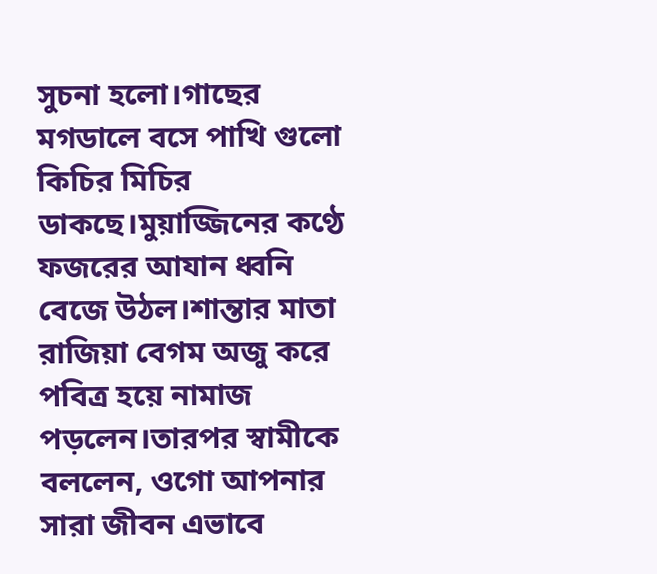সুচনা হলো।গাছের মগডালে বসে পাখি গুলো কিচির মিচির ডাকছে।মুয়াজ্জিনের কণ্ঠে ফজরের আযান ধ্বনি বেজে উঠল।শান্তার মাতা রাজিয়া বেগম অজু করে পবিত্র হয়ে নামাজ পড়লেন।তারপর স্বামীকে বললেন, ওগো আপনার সারা জীবন এভাবে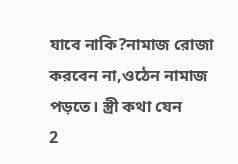যাবে নাকি?নামাজ রোজা করবেন না,ওঠেন নামাজ পড়তে। স্ত্রী কথা যেন
2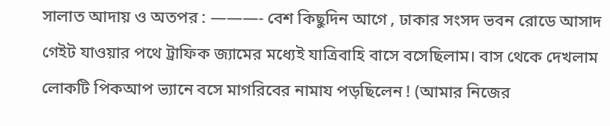সালাত আদায় ও অতপর : ———- বেশ কিছুদিন আগে , ঢাকার সংসদ ভবন রোডে আসাদ গেইট যাওয়ার পথে ট্রাফিক জ্যামের মধ্যেই যাত্রিবাহি বাসে বসেছিলাম। বাস থেকে দেখলাম লোকটি পিকআপ ভ্যানে বসে মাগরিবের নামায পড়ছিলেন ! (আমার নিজের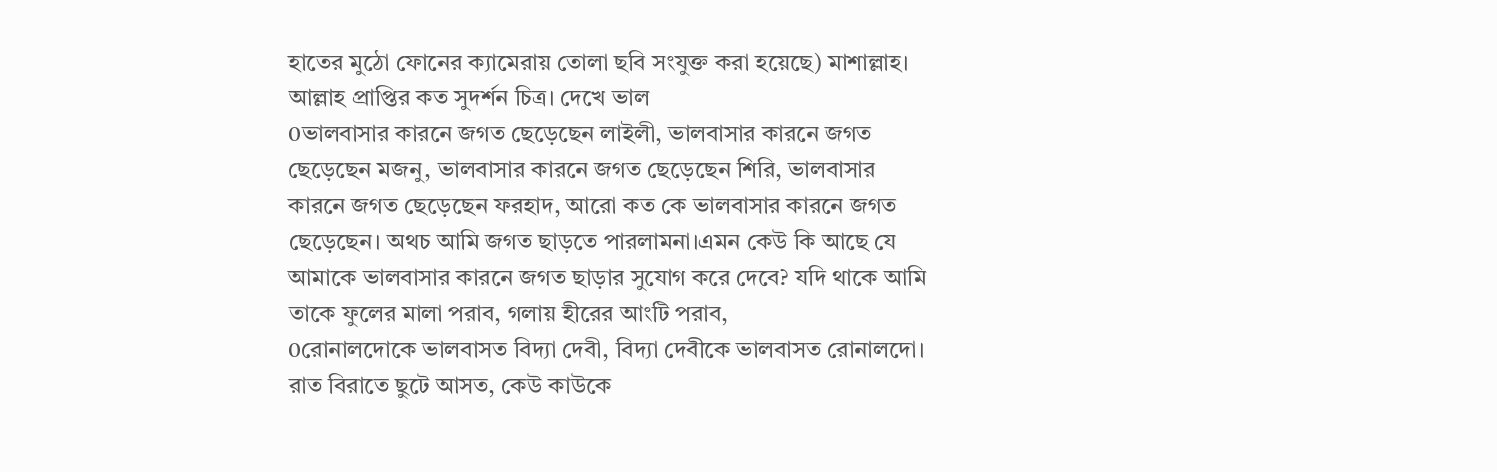হাতের মুঠো ফোনের ক্যামেরায় তোলা ছবি সংযুক্ত করা হয়েছে) মাশাল্লাহ। আল্লাহ প্রাপ্তির কত সুদর্শন চিত্র। দেখে ভাল
0ভালবাসার কারনে জগত ছেড়েছেন লাইলী, ভালবাসার কারনে জগত ছেড়েছেন মজনু, ভালবাসার কারনে জগত ছেড়েছেন শিরি, ভালবাসার কারনে জগত ছেড়েছেন ফরহাদ, আরো কত কে ভালবাসার কারনে জগত ছেড়েছেন। অথচ আমি জগত ছাড়তে পারলামনা।এমন কেউ কি আছে যে আমাকে ভালবাসার কারনে জগত ছাড়ার সুযোগ করে দেবে? যদি থাকে আমি তাকে ফুলের মালা পরাব, গলায় হীরের আংটি পরাব,
0রোনালদোকে ভালবাসত বিদ্যা দেবী, বিদ্যা দেবীকে ভালবাসত রোনালদো। রাত বিরাতে ছুটে আসত, কেউ কাউকে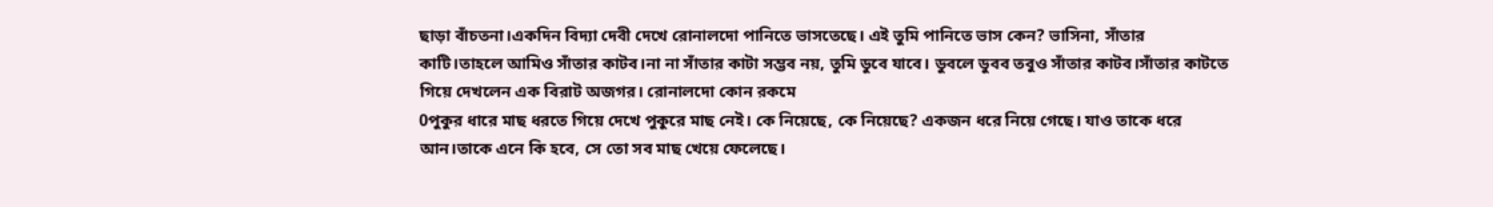ছাড়া বাঁচতনা।একদিন বিদ্যা দেবী দেখে রোনালদো পানিতে ভাসতেছে। এই তুমি পানিতে ভাস কেন? ভাসিনা, সাঁতার কাটি।তাহলে আমিও সাঁতার কাটব।না না সাঁতার কাটা সম্ভব নয়, তুমি ডুবে যাবে। ডুবলে ডুবব তবুও সাঁতার কাটব।সাঁতার কাটতে গিয়ে দেখলেন এক বিরাট অজগর। রোনালদো কোন রকমে
0পুকুর ধারে মাছ ধরতে গিয়ে দেখে পুকুরে মাছ নেই। কে নিয়েছে, কে নিয়েছে? একজন ধরে নিয়ে গেছে। যাও তাকে ধরে আন।তাকে এনে কি হবে, সে তো সব মাছ খেয়ে ফেলেছে।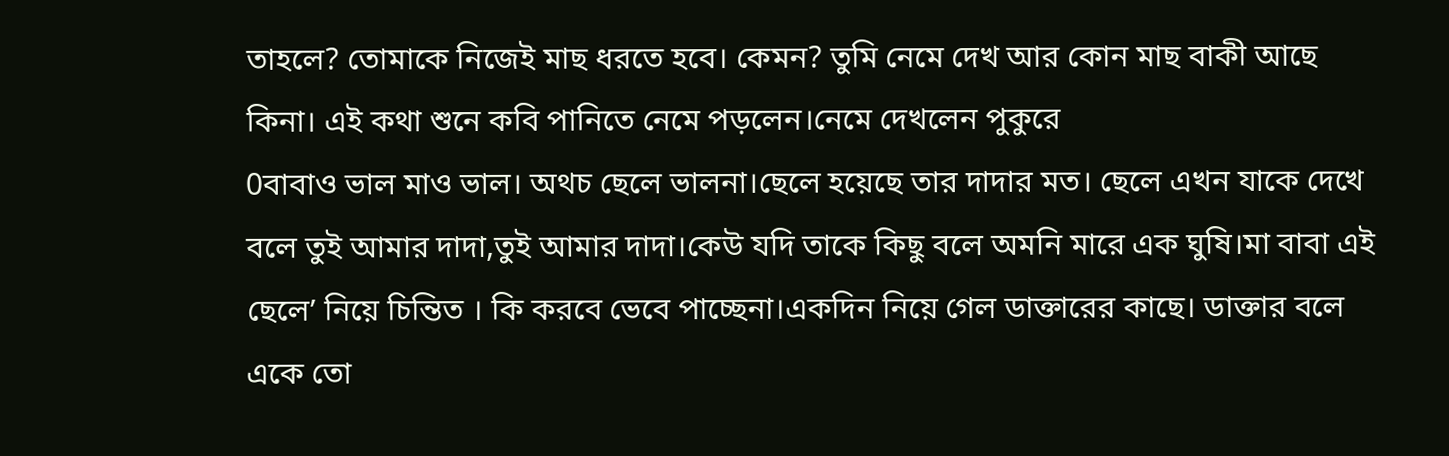তাহলে? তোমাকে নিজেই মাছ ধরতে হবে। কেমন? তুমি নেমে দেখ আর কোন মাছ বাকী আছে কিনা। এই কথা শুনে কবি পানিতে নেমে পড়লেন।নেমে দেখলেন পুকুরে
0বাবাও ভাল মাও ভাল। অথচ ছেলে ভালনা।ছেলে হয়েছে তার দাদার মত। ছেলে এখন যাকে দেখে বলে তুই আমার দাদা,তুই আমার দাদা।কেউ যদি তাকে কিছু বলে অমনি মারে এক ঘুষি।মা বাবা এই ছেলে’ নিয়ে চিন্তিত । কি করবে ভেবে পাচ্ছেনা।একদিন নিয়ে গেল ডাক্তারের কাছে। ডাক্তার বলে একে তো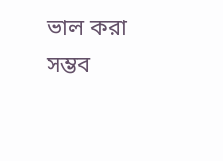ভাল করা সম্ভব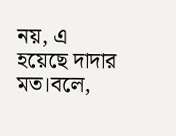নয়, এ হয়েছে দাদার মত।বলে,